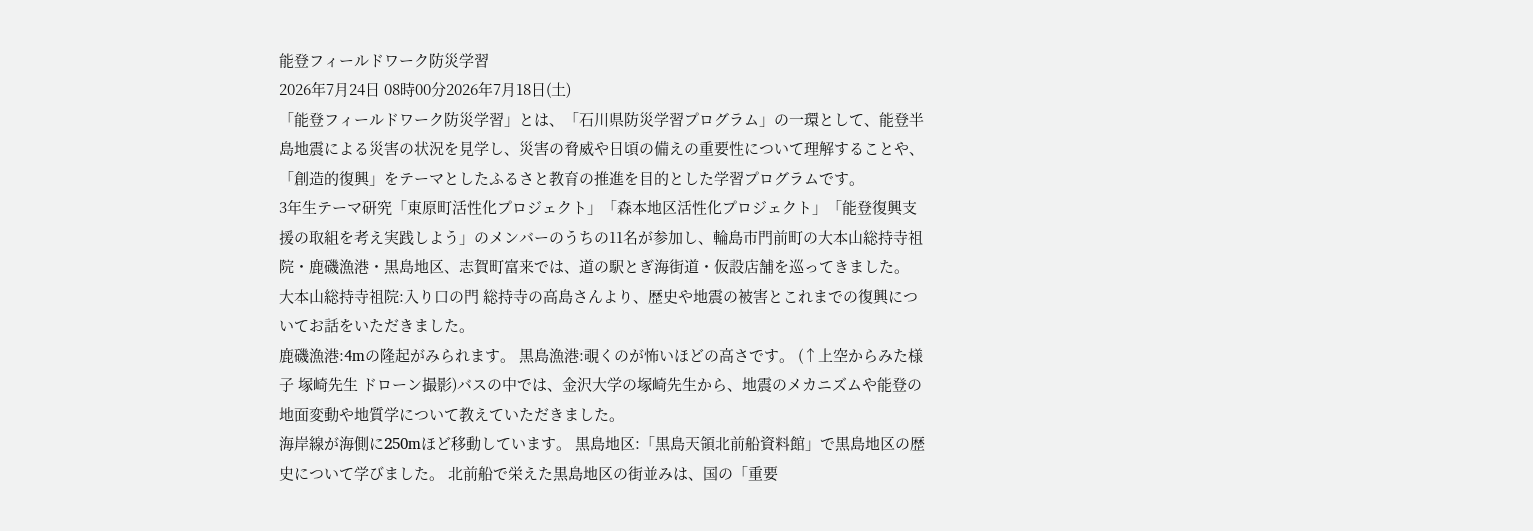能登フィールドワーク防災学習
2026年7月24日 08時00分2026年7月18日(土)
「能登フィールドワーク防災学習」とは、「石川県防災学習プログラム」の一環として、能登半島地震による災害の状況を見学し、災害の脅威や日頃の備えの重要性について理解することや、「創造的復興」をテーマとしたふるさと教育の推進を目的とした学習プログラムです。
3年生テーマ研究「東原町活性化プロジェクト」「森本地区活性化プロジェクト」「能登復興支援の取組を考え実践しよう」のメンバーのうちの11名が参加し、輪島市門前町の大本山総持寺祖院・鹿磯漁港・黒島地区、志賀町富来では、道の駅とぎ海街道・仮設店舗を巡ってきました。
大本山総持寺祖院:入り口の門 総持寺の高島さんより、歴史や地震の被害とこれまでの復興についてお話をいただきました。
鹿磯漁港:4mの隆起がみられます。 黒島漁港:覗くのが怖いほどの高さです。 (↑上空からみた様子 塚崎先生 ドローン撮影)バスの中では、金沢大学の塚崎先生から、地震のメカニズムや能登の地面変動や地質学について教えていただきました。
海岸線が海側に250mほど移動しています。 黒島地区:「黒島天領北前船資料館」で黒島地区の歴史について学びました。 北前船で栄えた黒島地区の街並みは、国の「重要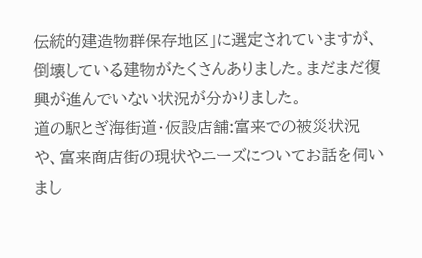伝統的建造物群保存地区」に選定されていますが、倒壊している建物がたくさんありました。まだまだ復興が進んでいない状況が分かりました。
道の駅とぎ海街道・仮設店舗:富来での被災状況や、富来商店街の現状やニーズについてお話を伺いまし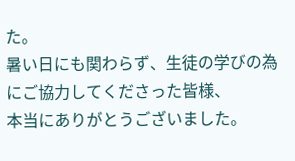た。
暑い日にも関わらず、生徒の学びの為にご協力してくださった皆様、
本当にありがとうございました。